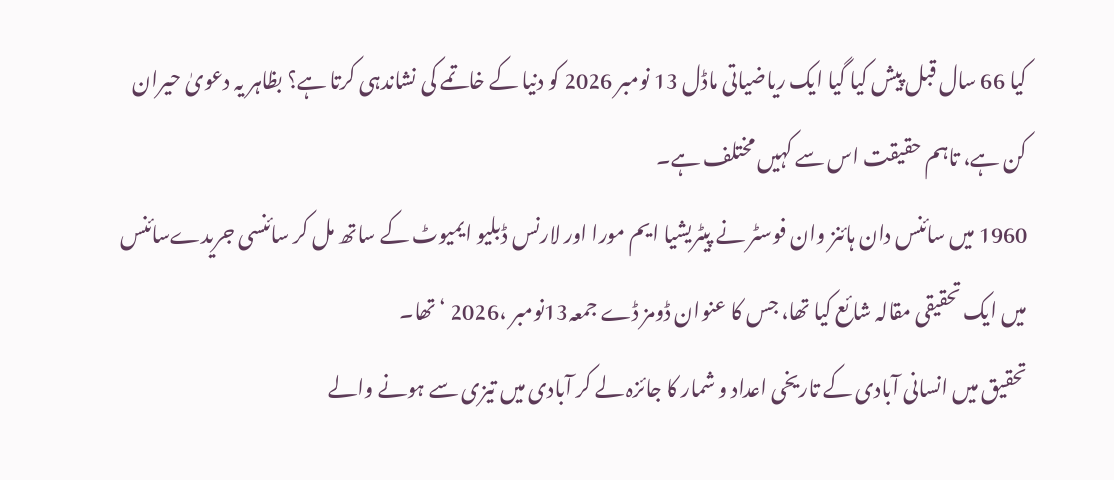کیا 66 سال قبل پیش کیا گیا ایک ریاضیاتی ماڈل 13 نومبر 2026 کو دنیا کے خاتمے کی نشاندہی کرتا ہے؟ بظاہر یہ دعویٰ حیران کن ہے، تاہم حقیقت اس سے کہیں مختلف ہے۔
1960 میں سائنس دان ہائنز وان فوسٹر نے پیٹریشیا ایم مورا اور لارنس ڈبلیو ایمیوٹ کے ساتھ مل کر سائنسی جریدےسائنس میں ایک تحقیقی مقالہ شائع کیا تھا، جس کا عنوان ڈومز ڈے جمعہ13نومبر ،2026 ‘ تھا۔
تحقیق میں انسانی آبادی کے تاریخی اعداد و شمار کا جائزہ لے کر آبادی میں تیزی سے ہونے والے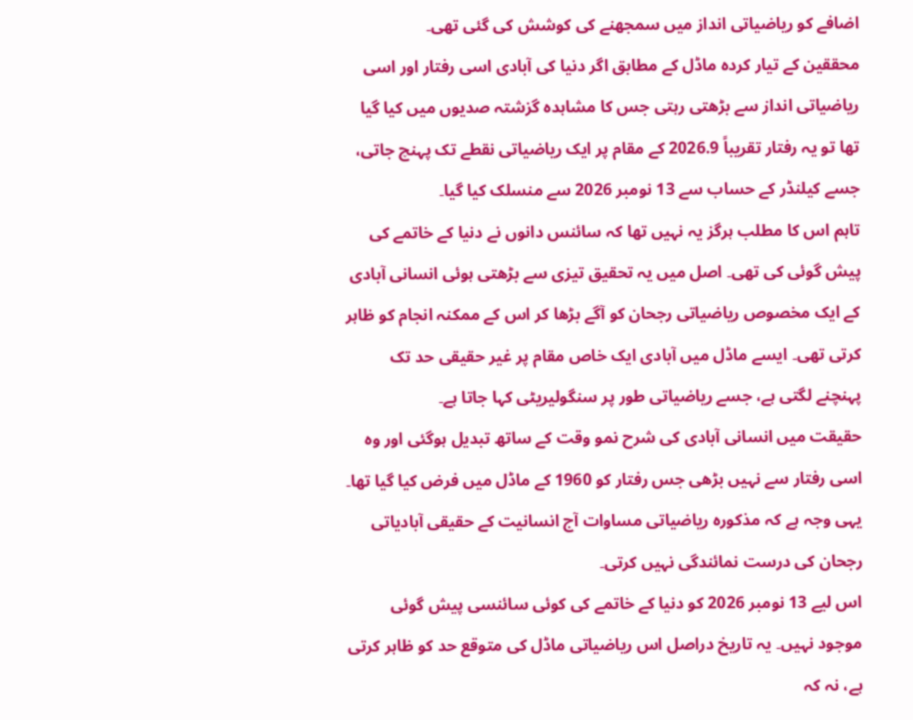اضافے کو ریاضیاتی انداز میں سمجھنے کی کوشش کی گئی تھی۔
محققین کے تیار کردہ ماڈل کے مطابق اگر دنیا کی آبادی اسی رفتار اور اسی ریاضیاتی انداز سے بڑھتی رہتی جس کا مشاہدہ گزشتہ صدیوں میں کیا گیا تھا تو یہ رفتار تقریباً 2026.9 کے مقام پر ایک ریاضیاتی نقطے تک پہنچ جاتی، جسے کیلنڈر کے حساب سے 13 نومبر 2026 سے منسلک کیا گیا۔
تاہم اس کا مطلب ہرگز یہ نہیں تھا کہ سائنس دانوں نے دنیا کے خاتمے کی پیش گوئی کی تھی۔ اصل میں یہ تحقیق تیزی سے بڑھتی ہوئی انسانی آبادی کے ایک مخصوص ریاضیاتی رجحان کو آگے بڑھا کر اس کے ممکنہ انجام کو ظاہر کرتی تھی۔ ایسے ماڈل میں آبادی ایک خاص مقام پر غیر حقیقی حد تک پہنچنے لگتی ہے، جسے ریاضیاتی طور پر سنگولیریٹی کہا جاتا ہے۔
حقیقت میں انسانی آبادی کی شرح نمو وقت کے ساتھ تبدیل ہوگئی اور وہ اسی رفتار سے نہیں بڑھی جس رفتار کو 1960 کے ماڈل میں فرض کیا گیا تھا۔ یہی وجہ ہے کہ مذکورہ ریاضیاتی مساوات آج انسانیت کے حقیقی آبادیاتی رجحان کی درست نمائندگی نہیں کرتی۔
اس لیے 13 نومبر 2026 کو دنیا کے خاتمے کی کوئی سائنسی پیش گوئی موجود نہیں۔ یہ تاریخ دراصل اس ریاضیاتی ماڈل کی متوقع حد کو ظاہر کرتی ہے، نہ کہ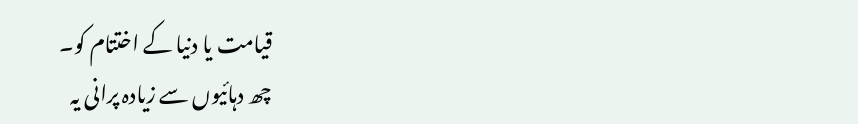قیامت یا دنیا کے اختتام کو۔
چھ دہائیوں سے زیادہ پرانی یہ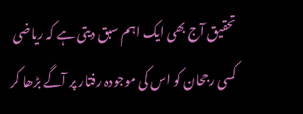تحقیق آج بھی ایک اہم سبق دیتی ہے کہ ریاضی کسی رجحان کو اس کی موجودہ رفتار پر آگے بڑھا کر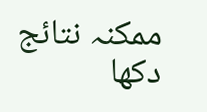ممکنہ نتائج دکھا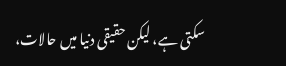سکتی ہے، لیکن حقیقی دنیا میں حالات،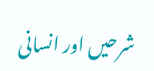شرحیں اور انسانی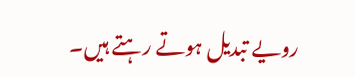رویے تبدیل ہوتے رہتے ہیں۔